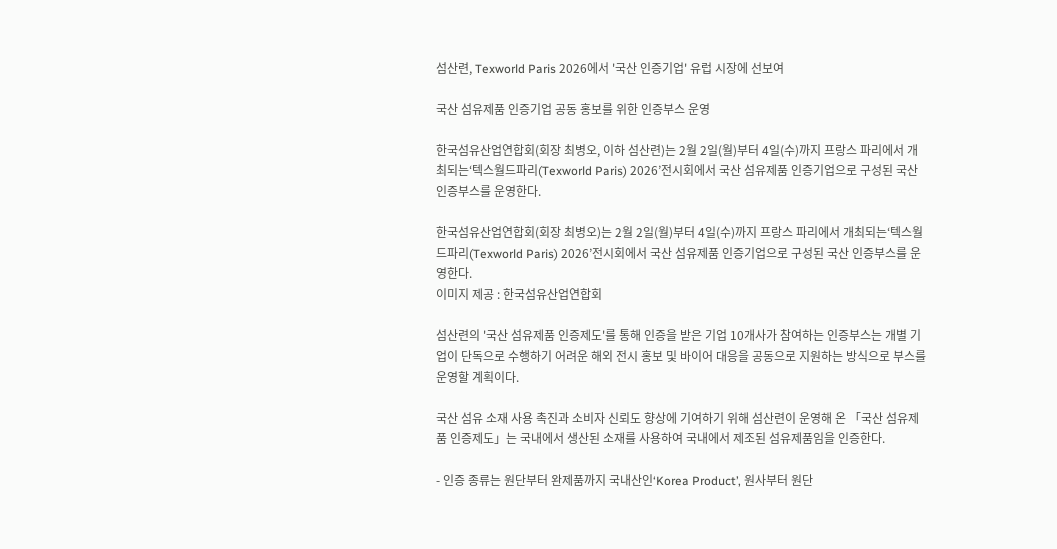섬산련, Texworld Paris 2026에서 '국산 인증기업' 유럽 시장에 선보여

국산 섬유제품 인증기업 공동 홍보를 위한 인증부스 운영

한국섬유산업연합회(회장 최병오, 이하 섬산련)는 2월 2일(월)부터 4일(수)까지 프랑스 파리에서 개최되는‘텍스월드파리(Texworld Paris) 2026’전시회에서 국산 섬유제품 인증기업으로 구성된 국산 인증부스를 운영한다.

한국섬유산업연합회(회장 최병오)는 2월 2일(월)부터 4일(수)까지 프랑스 파리에서 개최되는‘텍스월드파리(Texworld Paris) 2026’전시회에서 국산 섬유제품 인증기업으로 구성된 국산 인증부스를 운영한다.
이미지 제공 : 한국섬유산업연합회

섬산련의 '국산 섬유제품 인증제도'를 통해 인증을 받은 기업 10개사가 참여하는 인증부스는 개별 기업이 단독으로 수행하기 어려운 해외 전시 홍보 및 바이어 대응을 공동으로 지원하는 방식으로 부스를 운영할 계획이다.

국산 섬유 소재 사용 촉진과 소비자 신뢰도 향상에 기여하기 위해 섬산련이 운영해 온 「국산 섬유제품 인증제도」는 국내에서 생산된 소재를 사용하여 국내에서 제조된 섬유제품임을 인증한다.

- 인증 종류는 원단부터 완제품까지 국내산인‘Korea Product’, 원사부터 원단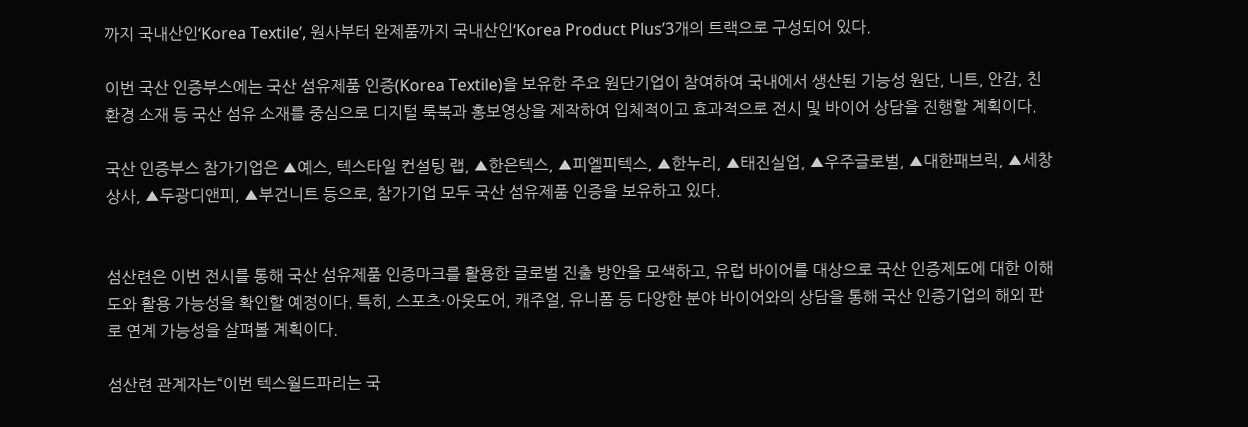까지 국내산인‘Korea Textile’, 원사부터 완제품까지 국내산인‘Korea Product Plus’3개의 트랙으로 구성되어 있다.

이번 국산 인증부스에는 국산 섬유제품 인증(Korea Textile)을 보유한 주요 원단기업이 참여하여 국내에서 생산된 기능성 원단, 니트, 안감, 친환경 소재 등 국산 섬유 소재를 중심으로 디지털 룩북과 홍보영상을 제작하여 입체적이고 효과적으로 전시 및 바이어 상담을 진행할 계획이다.

국산 인증부스 참가기업은 ▲예스, 텍스타일 컨설팅 랩, ▲한은텍스, ▲피엘피텍스, ▲한누리, ▲태진실업, ▲우주글로벌, ▲대한패브릭, ▲세창상사, ▲두광디앤피, ▲부건니트 등으로, 참가기업 모두 국산 섬유제품 인증을 보유하고 있다.


섬산련은 이번 전시를 통해 국산 섬유제품 인증마크를 활용한 글로벌 진출 방안을 모색하고, 유럽 바이어를 대상으로 국산 인증제도에 대한 이해도와 활용 가능성을 확인할 예정이다. 특히, 스포츠·아웃도어, 캐주얼, 유니폼 등 다양한 분야 바이어와의 상담을 통해 국산 인증기업의 해외 판로 연계 가능성을 살펴볼 계획이다.

섬산련 관계자는“이번 텍스월드파리는 국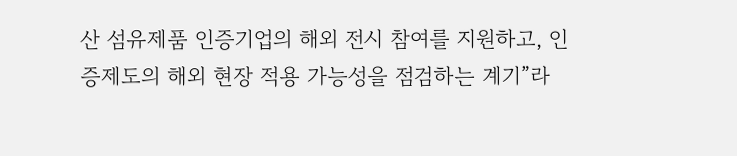산 섬유제품 인증기업의 해외 전시 참여를 지원하고, 인증제도의 해외 현장 적용 가능성을 점검하는 계기”라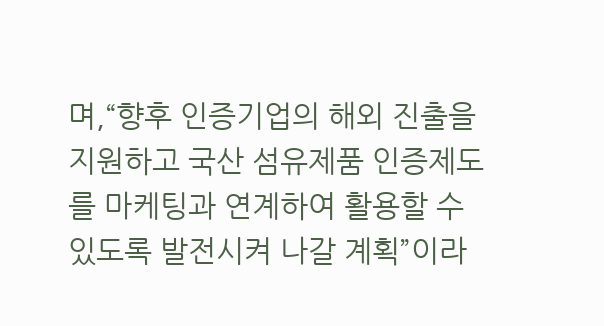며,“향후 인증기업의 해외 진출을 지원하고 국산 섬유제품 인증제도를 마케팅과 연계하여 활용할 수 있도록 발전시켜 나갈 계획”이라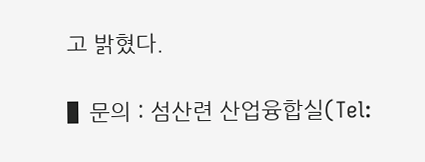고 밝혔다.

▌문의 : 섬산련 산업융합실(Tel: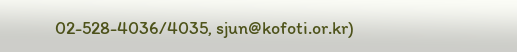02-528-4036/4035, sjun@kofoti.or.kr)